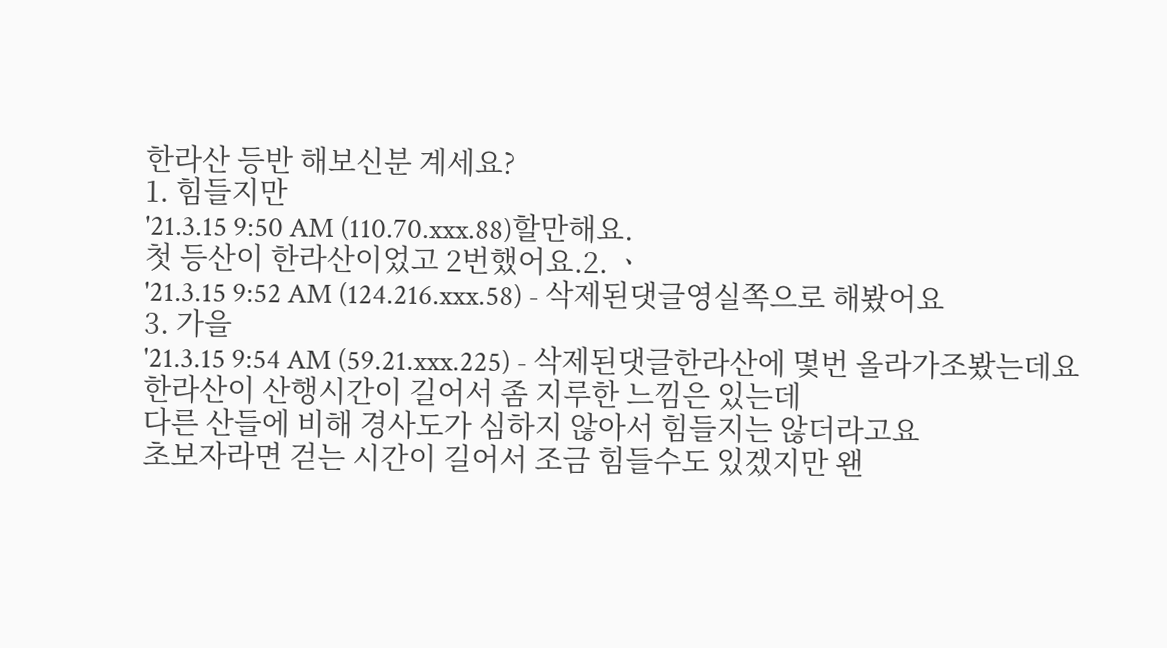한라산 등반 해보신분 계세요?
1. 힘들지만
'21.3.15 9:50 AM (110.70.xxx.88)할만해요.
첫 등산이 한라산이었고 2번했어요.2. ㆍ
'21.3.15 9:52 AM (124.216.xxx.58) - 삭제된댓글영실쪽으로 해봤어요
3. 가을
'21.3.15 9:54 AM (59.21.xxx.225) - 삭제된댓글한라산에 몇번 올라가조봤는데요
한라산이 산행시간이 길어서 좀 지루한 느낌은 있는데
다른 산들에 비해 경사도가 심하지 않아서 힘들지는 않더라고요
초보자라면 걷는 시간이 길어서 조금 힘들수도 있겠지만 왠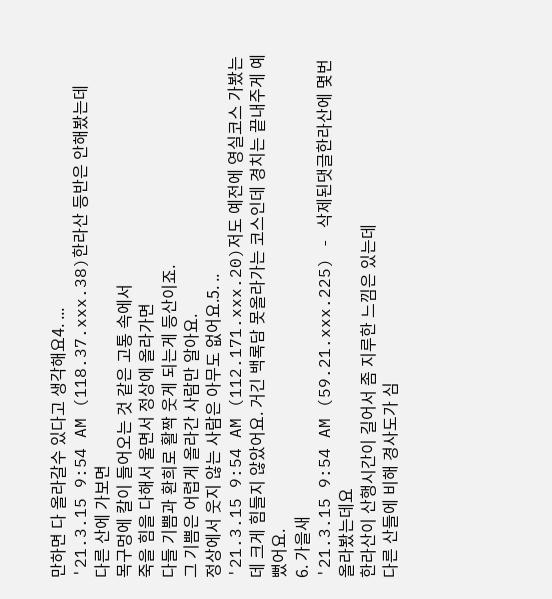만하면 다 올라갈수 있다고 생각해요4. ...
'21.3.15 9:54 AM (118.37.xxx.38)한라산 등반은 안해봤는데
다른 산에 가보면
목구멍에 칼이 들어오는 것 같은 고통 속에서
죽을 힘을 다해서 울면서 정상에 올라가면
다들 기쁨과 환희로 활짝 웃게 되는게 등산이죠.
그 기쁨은 어렵게 올라간 사람만 알아요.
정상에서 웃지 않는 사람은 아무도 없어요.5. ..
'21.3.15 9:54 AM (112.171.xxx.20)저도 예전에 영실코스 가봤는데 크게 힘들지 않았어요. 거긴 백록담 못올라가는 코스인데 경치는 끝내주게 예뻤어요.
6. 가을새
'21.3.15 9:54 AM (59.21.xxx.225) - 삭제된댓글한라산에 몇번 올라봤는데요
한라산이 산행시간이 길어서 좀 지루한 느낌은 있는데
다른 산들에 비해 경사도가 심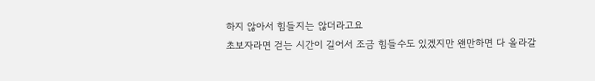하지 않아서 힘들지는 않더라고요
초보자라면 걷는 시간이 길어서 조금 힘들수도 있겠지만 왠만하면 다 올라갈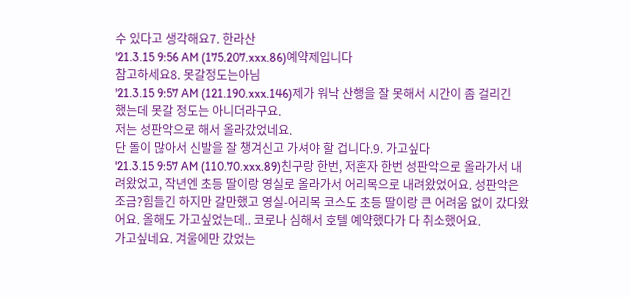수 있다고 생각해요7. 한라산
'21.3.15 9:56 AM (175.207.xxx.86)예약제입니다
참고하세요8. 못갈정도는아님
'21.3.15 9:57 AM (121.190.xxx.146)제가 워낙 산행을 잘 못해서 시간이 좀 걸리긴 했는데 못갈 정도는 아니더라구요.
저는 성판악으로 해서 올라갔었네요.
단 돌이 많아서 신발을 잘 챙겨신고 가셔야 할 겁니다.9. 가고싶다
'21.3.15 9:57 AM (110.70.xxx.89)친구랑 한번, 저혼자 한번 성판악으로 올라가서 내려왔었고, 작년엔 초등 딸이랑 영실로 올라가서 어리목으로 내려왔었어요. 성판악은 조금?힘들긴 하지만 갈만했고 영실-어리목 코스도 초등 딸이랑 큰 어려움 없이 갔다왔어요. 올해도 가고싶었는데.. 코로나 심해서 호텔 예약했다가 다 취소했어요.
가고싶네요. 겨울에만 갔었는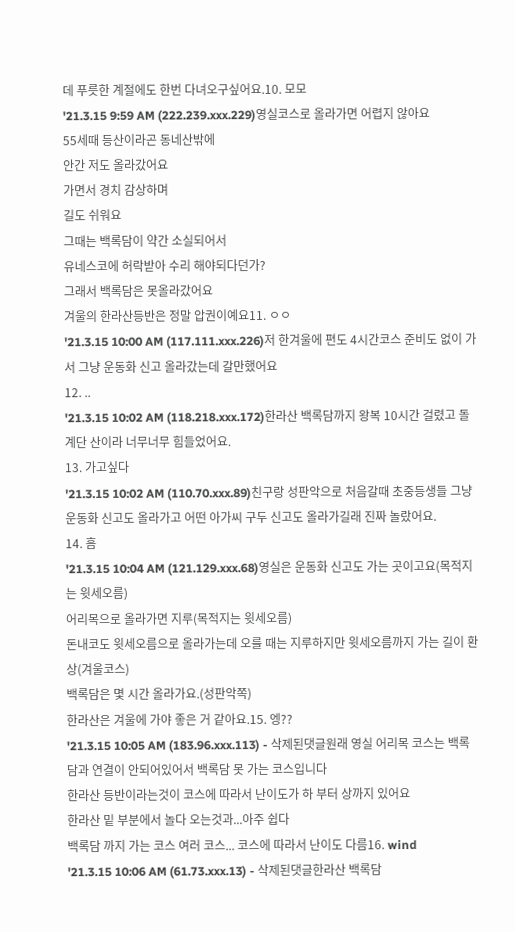데 푸릇한 계절에도 한번 다녀오구싶어요.10. 모모
'21.3.15 9:59 AM (222.239.xxx.229)영실코스로 올라가면 어렵지 않아요
55세때 등산이라곤 동네산밖에
안간 저도 올라갔어요
가면서 경치 감상하며
길도 쉬워요
그때는 백록담이 약간 소실되어서
유네스코에 허락받아 수리 해야되다던가?
그래서 백록담은 못올라갔어요
겨울의 한라산등반은 정말 압권이예요11. ㅇㅇ
'21.3.15 10:00 AM (117.111.xxx.226)저 한겨울에 편도 4시간코스 준비도 없이 가서 그냥 운동화 신고 올라갔는데 갈만했어요
12. ..
'21.3.15 10:02 AM (118.218.xxx.172)한라산 백록담까지 왕복 10시간 걸렸고 돌계단 산이라 너무너무 힘들었어요.
13. 가고싶다
'21.3.15 10:02 AM (110.70.xxx.89)친구랑 성판악으로 처음갈때 초중등생들 그냥 운동화 신고도 올라가고 어떤 아가씨 구두 신고도 올라가길래 진짜 놀랐어요.
14. 흠
'21.3.15 10:04 AM (121.129.xxx.68)영실은 운동화 신고도 가는 곳이고요(목적지는 윗세오름)
어리목으로 올라가면 지루(목적지는 윗세오름)
돈내코도 윗세오름으로 올라가는데 오를 때는 지루하지만 윗세오름까지 가는 길이 환상(겨울코스)
백록담은 몇 시간 올라가요.(성판악쪽)
한라산은 겨울에 가야 좋은 거 같아요.15. 엥??
'21.3.15 10:05 AM (183.96.xxx.113) - 삭제된댓글원래 영실 어리목 코스는 백록담과 연결이 안되어있어서 백록담 못 가는 코스입니다
한라산 등반이라는것이 코스에 따라서 난이도가 하 부터 상까지 있어요
한라산 밑 부분에서 놀다 오는것과...아주 쉽다
백록담 까지 가는 코스 여러 코스... 코스에 따라서 난이도 다름16. wind
'21.3.15 10:06 AM (61.73.xxx.13) - 삭제된댓글한라산 백록담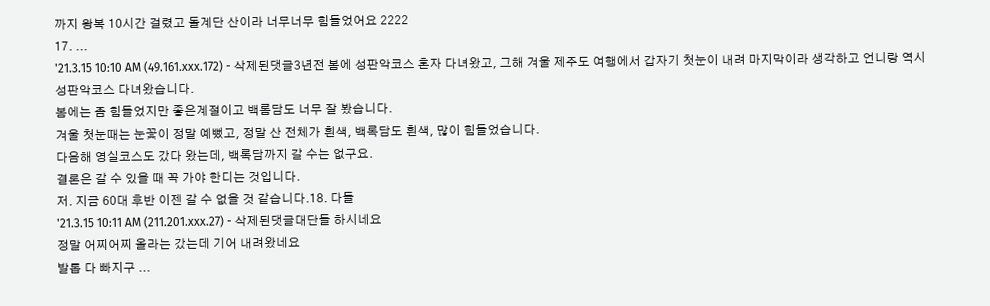까지 왕복 10시간 걸렸고 돌계단 산이라 너무너무 힘들었어요 2222
17. ...
'21.3.15 10:10 AM (49.161.xxx.172) - 삭제된댓글3년전 봄에 성판악코스 혼자 다녀왔고, 그해 겨울 제주도 여행에서 갑자기 첫눈이 내려 마지막이라 생각하고 언니랑 역시 성판악코스 다녀왔습니다.
봄에는 좀 힘들었지만 좋은계절이고 백롬담도 너무 잘 봤습니다.
겨울 첫눈때는 눈꽃이 정말 예뻤고, 정말 산 전체가 흰색, 백록담도 흰색, 많이 힘들었습니다.
다음해 영실코스도 갔다 왔는데, 백록담까지 갈 수는 없구요.
결론은 갈 수 있을 때 꼭 가야 한디는 것입니다.
저. 지금 60대 후반 이젠 갈 수 없을 것 같습니다.18. 다들
'21.3.15 10:11 AM (211.201.xxx.27) - 삭제된댓글대단들 하시네요
정말 어찌어찌 올라는 갔는데 기어 내려왔네요
발톱 다 빠지구 ...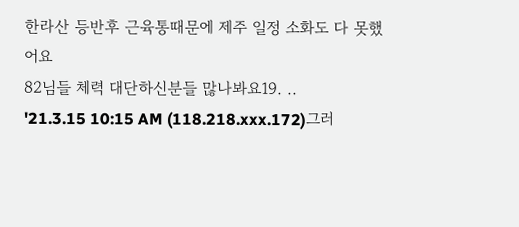한라산 등반후 근육통때문에 제주 일정 소화도 다 못했어요
82님들 체력 대단하신분들 많나봐요19. ..
'21.3.15 10:15 AM (118.218.xxx.172)그러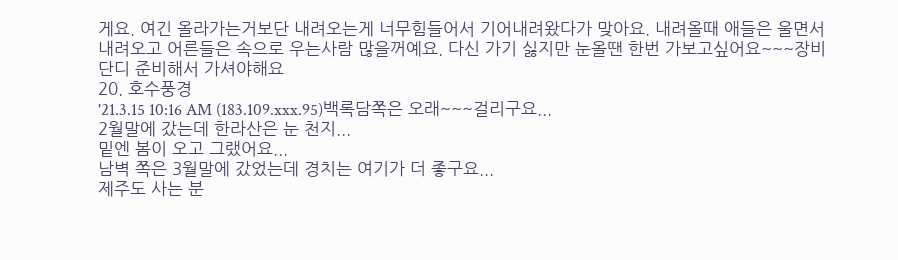게요. 여긴 올라가는거보단 내려오는게 너무힘들어서 기어내려왔다가 맞아요. 내려올때 애들은 울면서 내려오고 어른들은 속으로 우는사람 많을꺼예요. 다신 가기 싫지만 눈올땐 한번 가보고싶어요~~~장비 단디 준비해서 가셔야해요
20. 호수풍경
'21.3.15 10:16 AM (183.109.xxx.95)백록담쪽은 오래~~~걸리구요...
2월말에 갔는데 한라산은 눈 천지...
밑엔 봄이 오고 그랬어요...
남벽 쪽은 3월말에 갔었는데 경치는 여기가 더 좋구요...
제주도 사는 분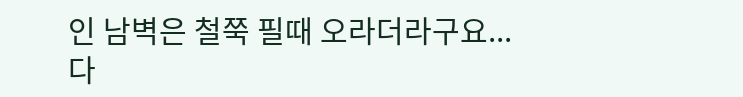인 남벽은 철쭉 필때 오라더라구요...
다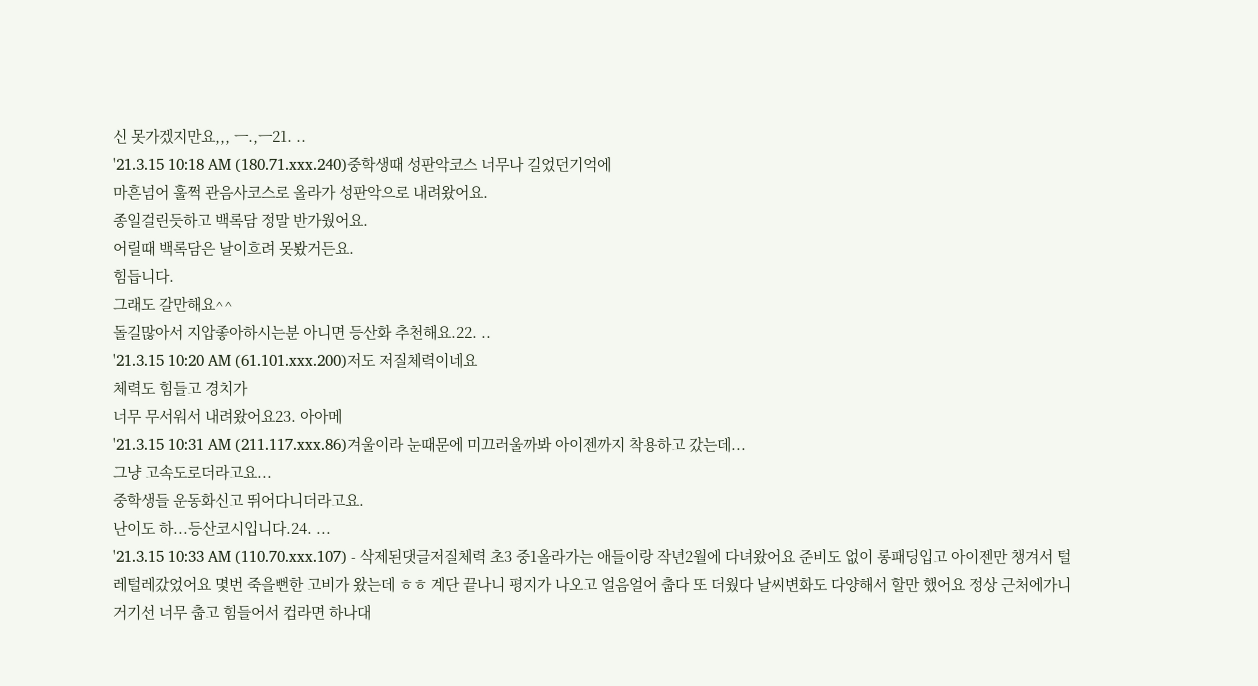신 못가겠지만요,,, ㅡ.,ㅡ21. ..
'21.3.15 10:18 AM (180.71.xxx.240)중학생때 성판악코스 너무나 길었던기억에
마흔넘어 훌쩍 관음사코스로 올라가 성판악으로 내려왔어요.
종일걸린듯하고 백록담 정말 반가웠어요.
어릴때 백록담은 날이흐려 못봤거든요.
힘듭니다.
그래도 갈만해요^^
돌길많아서 지압좋아하시는분 아니면 등산화 추천해요.22. ..
'21.3.15 10:20 AM (61.101.xxx.200)저도 저질체력이네요
체력도 힘들고 경치가
너무 무서워서 내려왔어요23. 아아메
'21.3.15 10:31 AM (211.117.xxx.86)겨울이라 눈때문에 미끄러울까봐 아이젠까지 착용하고 갔는데...
그냥 고속도로더라고요...
중학생들 운동화신고 뛰어다니더라고요.
난이도 하...등산코시입니다.24. ...
'21.3.15 10:33 AM (110.70.xxx.107) - 삭제된댓글저질체력 초3 중1올라가는 애들이랑 작년2월에 다녀왔어요 준비도 없이 롱패딩입고 아이젠만 챙겨서 털레털레갔었어요 몇번 죽을뻔한 고비가 왔는데 ㅎㅎ 계단 끝나니 평지가 나오고 얼음얼어 춥다 또 더웠다 날씨변화도 다양해서 할만 했어요 정상 근처에가니 거기선 너무 춥고 힘들어서 컵라면 하나대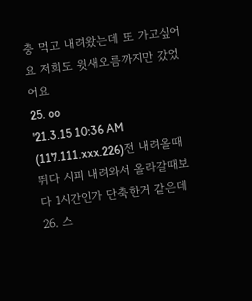충 먹고 내려왔는데 또 가고싶어요 저희도 윗새오름까지만 갔었어요
25. oo
'21.3.15 10:36 AM (117.111.xxx.226)전 내려올때 뛰다 시피 내려와서 올라갈때보다 1시간인가 단축한거 같은데
26. 스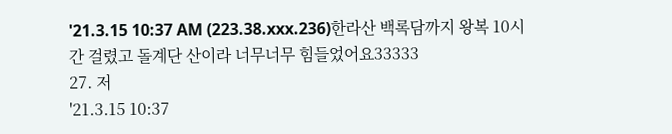'21.3.15 10:37 AM (223.38.xxx.236)한라산 백록담까지 왕복 10시간 걸렸고 돌계단 산이라 너무너무 힘들었어요33333
27. 저
'21.3.15 10:37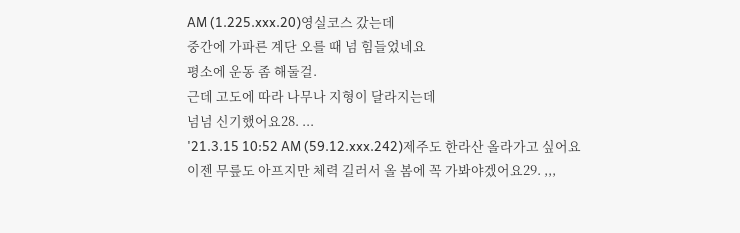AM (1.225.xxx.20)영실코스 갔는데
중간에 가파른 계단 오를 때 넘 힘들었네요
평소에 운동 좀 해둘걸.
근데 고도에 따라 나무나 지형이 달라지는데
넘넘 신기했어요28. ...
'21.3.15 10:52 AM (59.12.xxx.242)제주도 한라산 올라가고 싶어요
이젠 무릎도 아프지만 체력 길러서 올 봄에 꼭 가봐야겠어요29. ,,,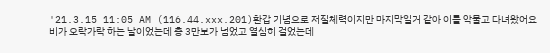'21.3.15 11:05 AM (116.44.xxx.201)환갑 기념으로 저질체력이지만 마지막일거 같아 이를 악물고 다녀왔어요
비가 오락가락 하는 날이었는데 총 3만보가 넘었고 열심히 걸었는데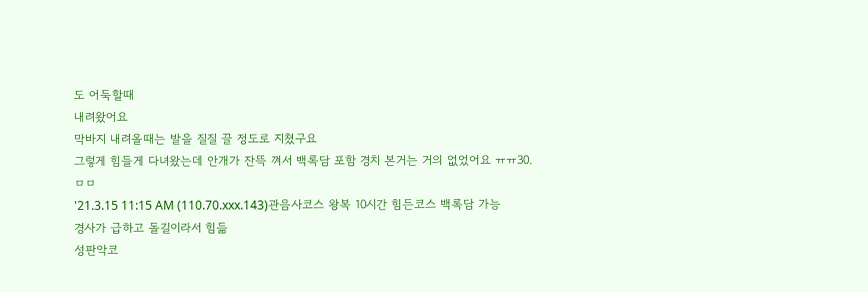도 어둑할때
내려왔어요
막바지 내려올때는 발을 질질 끌 정도로 지쳤구요
그렇게 힘들게 다녀왔는데 안개가 잔뜩 껴서 백록담 포함 경치 본거는 거의 없었어요 ㅠㅠ30. ㅁㅁ
'21.3.15 11:15 AM (110.70.xxx.143)관음사코스 왕복 10시간 힘든코스 백록담 가능
경사가 급하고 돌길이라서 힘듦
성판악코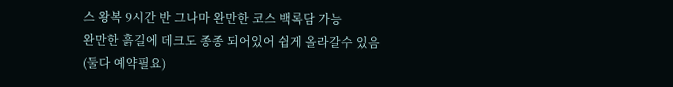스 왕복 9시간 반 그나마 완만한 코스 백록담 가능
완만한 흙길에 데크도 종종 되어있어 쉽게 올라갈수 있음
(둘다 예약필요)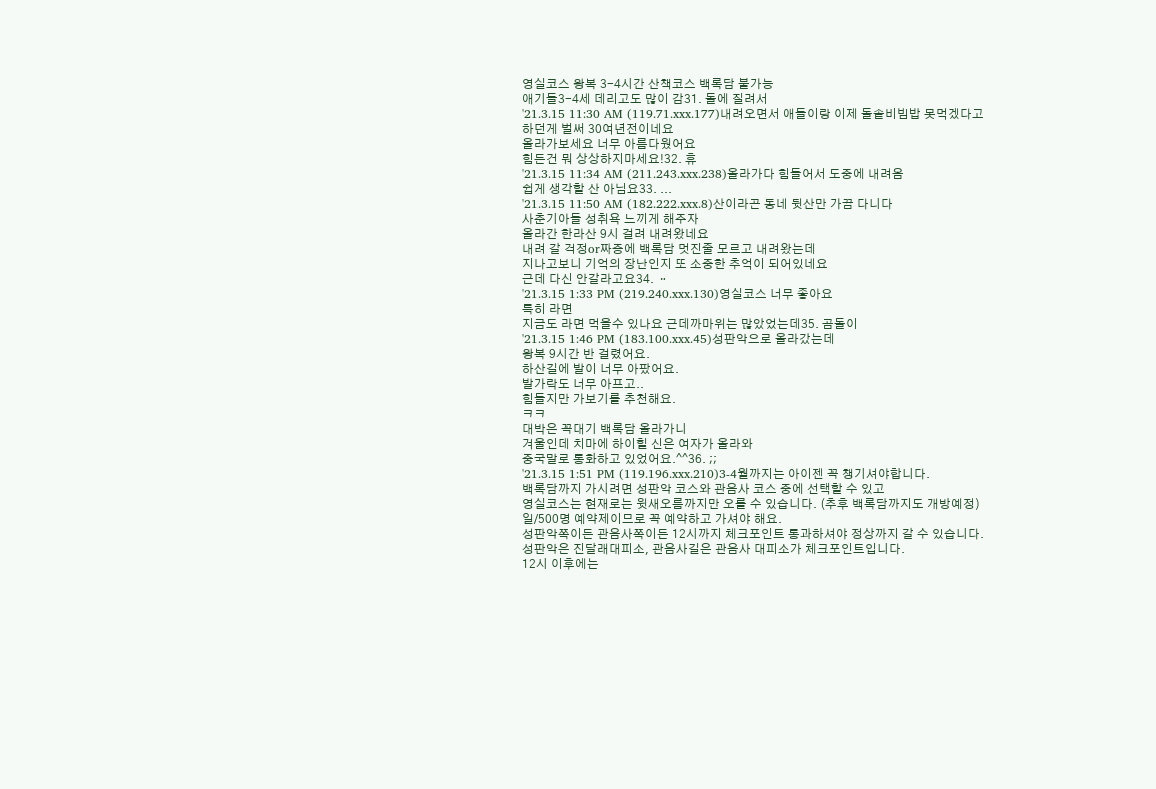영실코스 왕복 3-4시간 산책코스 백록담 불가능
애기들3-4세 데리고도 많이 감31. 돌에 질려서
'21.3.15 11:30 AM (119.71.xxx.177)내려오면서 애들이랑 이제 돌솥비빔밥 못먹겠다고
하던게 벌써 30여년전이네요
올라가보세요 너무 아름다웠어요
힘든건 뭐 상상하지마세요!32. 휴
'21.3.15 11:34 AM (211.243.xxx.238)올라가다 힘들어서 도중에 내려옴
쉽게 생각할 산 아님요33. ...
'21.3.15 11:50 AM (182.222.xxx.8)산이라곤 동네 뒷산만 가끔 다니다
사춘기아들 성취욕 느끼게 해주자
올라간 한라산 9시 걸려 내려왔네요
내려 갈 걱정or짜증에 백록담 멋진줄 모르고 내려왔는데
지나고보니 기억의 장난인지 또 소중한 추억이 되어있네요
근데 다신 안갈라고요34. ᆢ
'21.3.15 1:33 PM (219.240.xxx.130)영실코스 너무 좋아요
특히 라면
지금도 라면 먹을수 있나요 근데까마위는 많았었는데35. 곰돌이
'21.3.15 1:46 PM (183.100.xxx.45)성판악으로 올라갔는데
왕복 9시간 반 걸렸어요.
하산길에 발이 너무 아팠어요.
발가락도 너무 아프고..
힘들지만 가보기를 추천해요.
ㅋㅋ
대박은 꼭대기 백록담 올라가니
겨울인데 치마에 하이힐 신은 여자가 올라와
중국말로 통화하고 있었어요.^^36. ;;
'21.3.15 1:51 PM (119.196.xxx.210)3-4월까지는 아이젠 꼭 챙기셔야합니다.
백록담까지 가시려면 성판악 코스와 관음사 코스 중에 선택할 수 있고
영실코스는 현재로는 윗새오름까지만 오를 수 있습니다. (추후 백록담까지도 개방예정)
일/500명 예약제이므로 꼭 예약하고 가셔야 해요.
성판악쪽이든 관음사쪽이든 12시까지 체크포인트 통과하셔야 정상까지 갈 수 있습니다.
성판악은 진달래대피소, 관음사길은 관음사 대피소가 체크포인트입니다.
12시 이후에는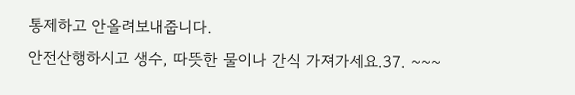통제하고 안올려보내줍니다.
안전산행하시고 생수, 따뜻한 물이나 간식 가져가세요.37. ~~~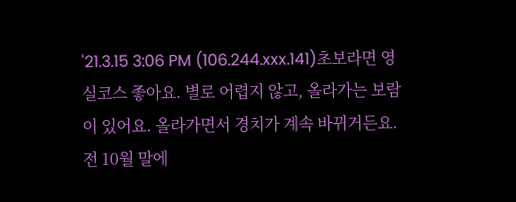'21.3.15 3:06 PM (106.244.xxx.141)초보라면 영실코스 좋아요. 별로 어렵지 않고, 올라가는 보람이 있어요. 올라가면서 경치가 계속 바뀌거든요. 전 10월 말에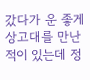갔다가 운 좋게 상고대를 만난 적이 있는데 정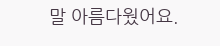말 아름다웠어요.